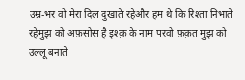उम्र-भर वो मेरा दिल दुखाते रहेऔर हम थे कि रिश्ता निभाते रहेमुझ को अफ़सोस है इश्क़ के नाम परवो फ़क़त मुझ को उल्लू बनाते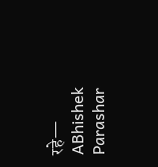रहे— ABhishek Parashar